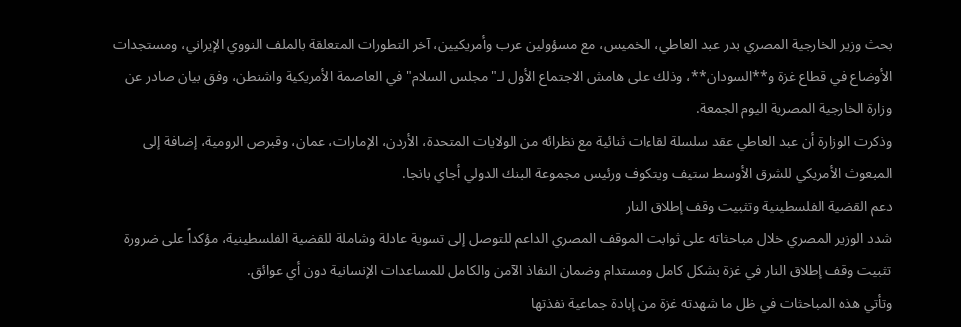بحث وزير الخارجية المصري بدر عبد العاطي، الخميس، مع مسؤولين عرب وأمريكيين، آخر التطورات المتعلقة بالملف النووي الإيراني، ومستجدات الأوضاع في قطاع غزة و**السودان**، وذلك على هامش الاجتماع الأول لـ"مجلس السلام" في العاصمة الأمريكية واشنطن، وفق بيان صادر عن وزارة الخارجية المصرية اليوم الجمعة.
وذكرت الوزارة أن عبد العاطي عقد سلسلة لقاءات ثنائية مع نظرائه من الولايات المتحدة، الأردن، الإمارات، عمان، وقبرص الرومية، إضافة إلى المبعوث الأمريكي للشرق الأوسط ستيف ويتكوف ورئيس مجموعة البنك الدولي أجاي بانجا.
دعم القضية الفلسطينية وتثبيت وقف إطلاق النار
شدد الوزير المصري خلال مباحثاته على ثوابت الموقف المصري الداعم للتوصل إلى تسوية عادلة وشاملة للقضية الفلسطينية، مؤكداً على ضرورة تثبيت وقف إطلاق النار في غزة بشكل كامل ومستدام وضمان النفاذ الآمن والكامل للمساعدات الإنسانية دون أي عوائق.
وتأتي هذه المباحثات في ظل ما شهدته غزة من إبادة جماعية نفذتها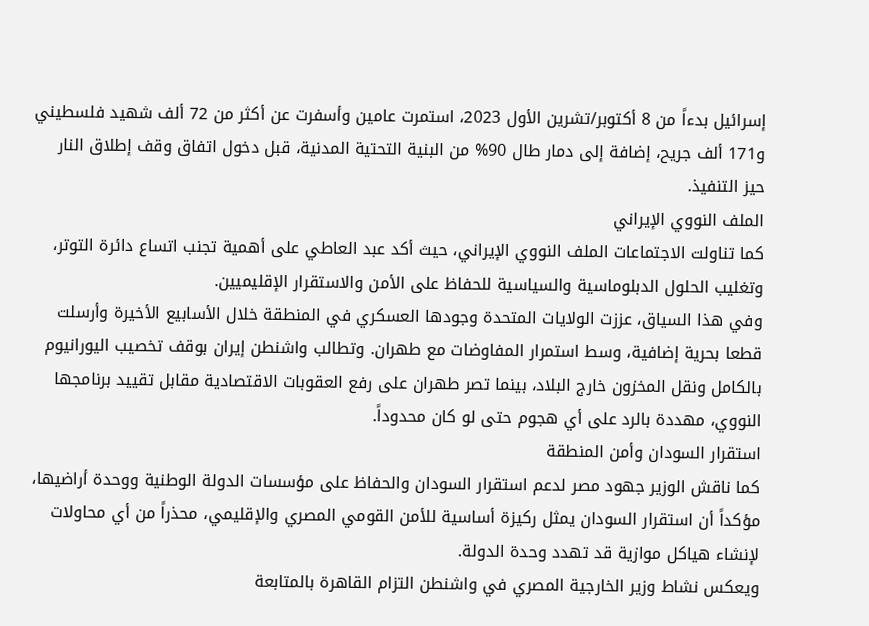إسرائيل بدءاً من 8 أكتوبر/تشرين الأول 2023، استمرت عامين وأسفرت عن أكثر من 72 ألف شهيد فلسطيني و171 ألف جريح، إضافة إلى دمار طال 90% من البنية التحتية المدنية، قبل دخول اتفاق وقف إطلاق النار حيز التنفيذ.
الملف النووي الإيراني
كما تناولت الاجتماعات الملف النووي الإيراني، حيث أكد عبد العاطي على أهمية تجنب اتساع دائرة التوتر، وتغليب الحلول الدبلوماسية والسياسية للحفاظ على الأمن والاستقرار الإقليميين.
وفي هذا السياق، عززت الولايات المتحدة وجودها العسكري في المنطقة خلال الأسابيع الأخيرة وأرسلت قطعا بحرية إضافية، وسط استمرار المفاوضات مع طهران. وتطالب واشنطن إيران بوقف تخصيب اليورانيوم بالكامل ونقل المخزون خارج البلاد، بينما تصر طهران على رفع العقوبات الاقتصادية مقابل تقييد برنامجها النووي، مهددة بالرد على أي هجوم حتى لو كان محدوداً.
استقرار السودان وأمن المنطقة
كما ناقش الوزير جهود مصر لدعم استقرار السودان والحفاظ على مؤسسات الدولة الوطنية ووحدة أراضيها، مؤكداً أن استقرار السودان يمثل ركيزة أساسية للأمن القومي المصري والإقليمي، محذراً من أي محاولات لإنشاء هياكل موازية قد تهدد وحدة الدولة.
ويعكس نشاط وزير الخارجية المصري في واشنطن التزام القاهرة بالمتابعة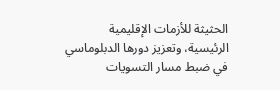الحثيثة للأزمات الإقليمية الرئيسية، وتعزيز دورها الدبلوماسي في ضبط مسار التسويات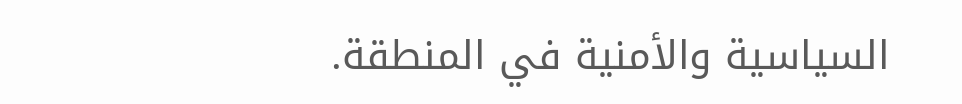السياسية والأمنية في المنطقة.